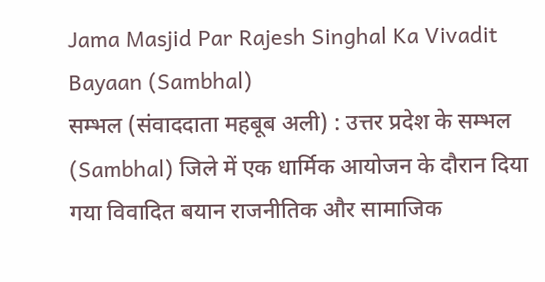Jama Masjid Par Rajesh Singhal Ka Vivadit Bayaan (Sambhal)
सम्भल (संवाददाता महबूब अली) : उत्तर प्रदेश के सम्भल (Sambhal) जिले में एक धार्मिक आयोजन के दौरान दिया गया विवादित बयान राजनीतिक और सामाजिक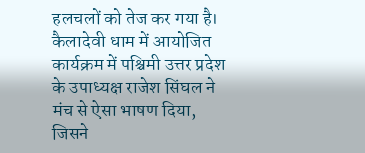हलचलों को तेज कर गया है। कैलादेवी धाम में आयोजित कार्यक्रम में पश्चिमी उत्तर प्रदेश के उपाध्यक्ष राजेश सिंघल ने मंच से ऐसा भाषण दिया, जिसने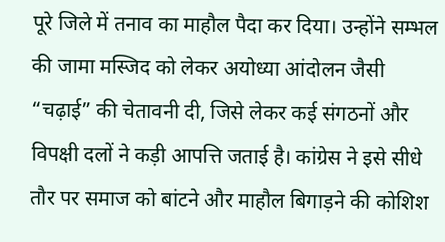पूरे जिले में तनाव का माहौल पैदा कर दिया। उन्होंने सम्भल की जामा मस्जिद को लेकर अयोध्या आंदोलन जैसी “चढ़ाई” की चेतावनी दी, जिसे लेकर कई संगठनों और विपक्षी दलों ने कड़ी आपत्ति जताई है। कांग्रेस ने इसे सीधे तौर पर समाज को बांटने और माहौल बिगाड़ने की कोशिश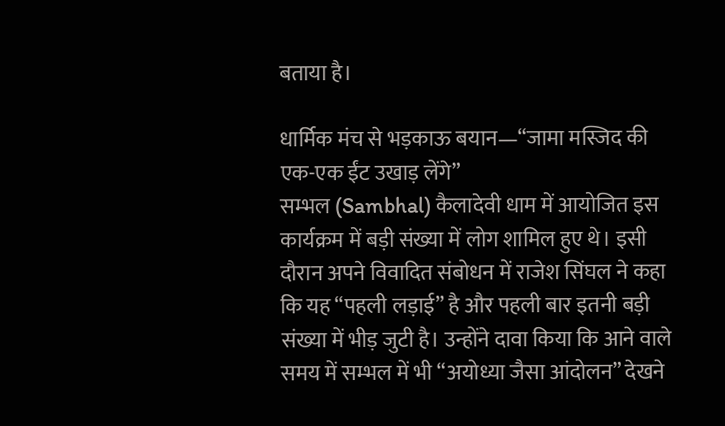बताया है।

धार्मिक मंच से भड़काऊ बयान—“जामा मस्जिद की एक-एक ईंट उखाड़ लेंगे”
सम्भल (Sambhal) कैलादेवी धाम में आयोजित इस कार्यक्रम में बड़ी संख्या में लोग शामिल हुए थे। इसी दौरान अपने विवादित संबोधन में राजेश सिंघल ने कहा कि यह “पहली लड़ाई” है और पहली बार इतनी बड़ी संख्या में भीड़ जुटी है। उन्होंने दावा किया कि आने वाले समय में सम्भल में भी “अयोध्या जैसा आंदोलन” देखने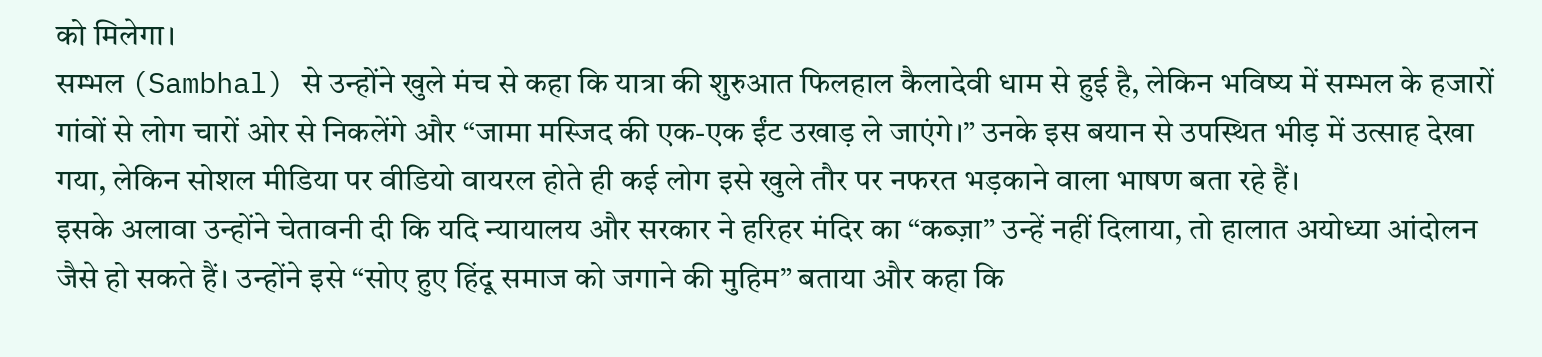को मिलेगा।
सम्भल (Sambhal) से उन्होंने खुले मंच से कहा कि यात्रा की शुरुआत फिलहाल कैलादेवी धाम से हुई है, लेकिन भविष्य में सम्भल के हजारों गांवों से लोग चारों ओर से निकलेंगे और “जामा मस्जिद की एक-एक ईंट उखाड़ ले जाएंगे।” उनके इस बयान से उपस्थित भीड़ में उत्साह देखा गया, लेकिन सोशल मीडिया पर वीडियो वायरल होते ही कई लोग इसे खुले तौर पर नफरत भड़काने वाला भाषण बता रहे हैं।
इसके अलावा उन्होंने चेतावनी दी कि यदि न्यायालय और सरकार ने हरिहर मंदिर का “कब्ज़ा” उन्हें नहीं दिलाया, तो हालात अयोध्या आंदोलन जैसे हो सकते हैं। उन्होंने इसे “सोए हुए हिंदू समाज को जगाने की मुहिम” बताया और कहा कि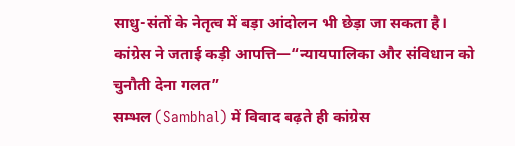साधु-संतों के नेतृत्व में बड़ा आंदोलन भी छेड़ा जा सकता है।
कांग्रेस ने जताई कड़ी आपत्ति—“न्यायपालिका और संविधान को चुनौती देना गलत”
सम्भल (Sambhal) में विवाद बढ़ते ही कांग्रेस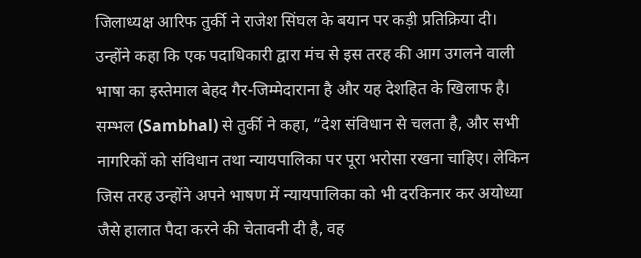जिलाध्यक्ष आरिफ तुर्की ने राजेश सिंघल के बयान पर कड़ी प्रतिक्रिया दी। उन्होंने कहा कि एक पदाधिकारी द्वारा मंच से इस तरह की आग उगलने वाली भाषा का इस्तेमाल बेहद गैर-जिम्मेदाराना है और यह देशहित के खिलाफ है।
सम्भल (Sambhal) से तुर्की ने कहा, “देश संविधान से चलता है, और सभी नागरिकों को संविधान तथा न्यायपालिका पर पूरा भरोसा रखना चाहिए। लेकिन जिस तरह उन्होंने अपने भाषण में न्यायपालिका को भी दरकिनार कर अयोध्या जैसे हालात पैदा करने की चेतावनी दी है, वह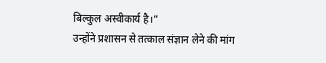बिल्कुल अस्वीकार्य है।”
उन्होंने प्रशासन से तत्काल संज्ञान लेने की मांग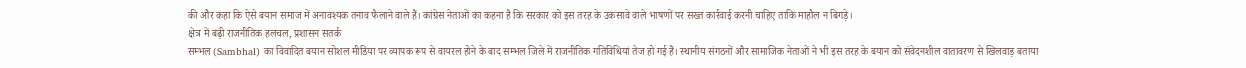की और कहा कि ऐसे बयान समाज में अनावश्यक तनाव फैलाने वाले हैं। कांग्रेस नेताओं का कहना है कि सरकार को इस तरह के उकसावे वाले भाषणों पर सख्त कार्रवाई करनी चाहिए ताकि माहौल न बिगड़े।
क्षेत्र में बढ़ी राजनीतिक हलचल, प्रशासन सतर्क
सम्भल (Sambhal) का विवादित बयान सोशल मीडिया पर व्यापक रूप से वायरल होने के बाद सम्भल जिले में राजनीतिक गतिविधियां तेज हो गई हैं। स्थानीय संगठनों और सामाजिक नेताओं ने भी इस तरह के बयान को संवेदनशील वातावरण से खिलवाड़ बताया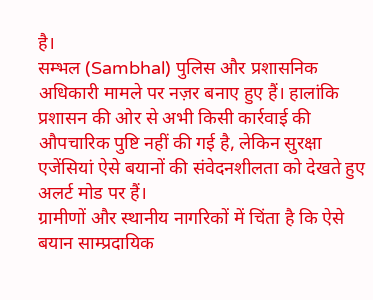है।
सम्भल (Sambhal) पुलिस और प्रशासनिक अधिकारी मामले पर नज़र बनाए हुए हैं। हालांकि प्रशासन की ओर से अभी किसी कार्रवाई की औपचारिक पुष्टि नहीं की गई है, लेकिन सुरक्षा एजेंसियां ऐसे बयानों की संवेदनशीलता को देखते हुए अलर्ट मोड पर हैं।
ग्रामीणों और स्थानीय नागरिकों में चिंता है कि ऐसे बयान साम्प्रदायिक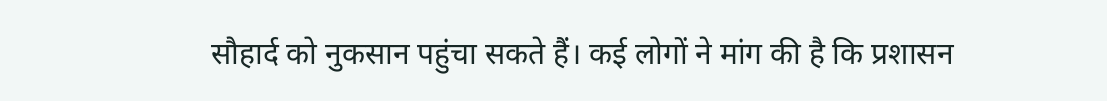सौहार्द को नुकसान पहुंचा सकते हैं। कई लोगों ने मांग की है कि प्रशासन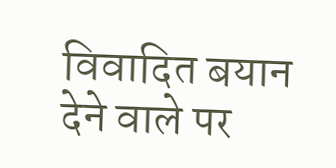विवादित बयान देने वाले पर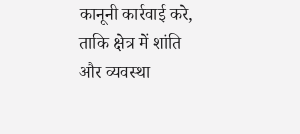कानूनी कार्रवाई करे, ताकि क्षेत्र में शांति और व्यवस्था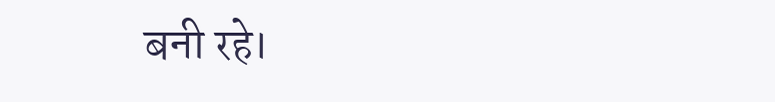बनी रहे।